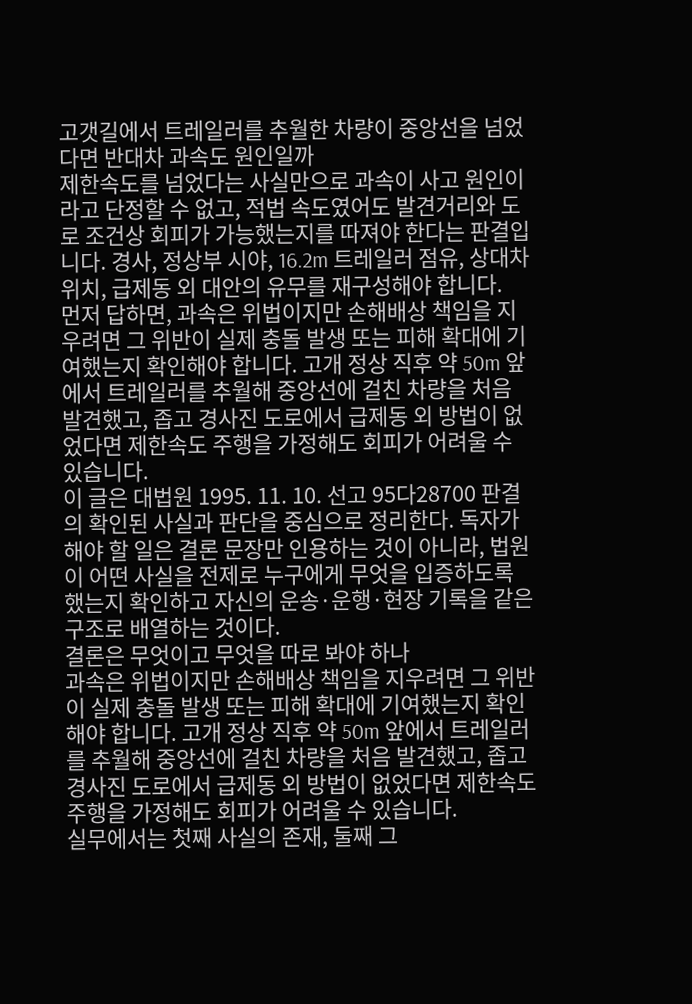고갯길에서 트레일러를 추월한 차량이 중앙선을 넘었다면 반대차 과속도 원인일까
제한속도를 넘었다는 사실만으로 과속이 사고 원인이라고 단정할 수 없고, 적법 속도였어도 발견거리와 도로 조건상 회피가 가능했는지를 따져야 한다는 판결입니다. 경사, 정상부 시야, 16.2m 트레일러 점유, 상대차 위치, 급제동 외 대안의 유무를 재구성해야 합니다.
먼저 답하면, 과속은 위법이지만 손해배상 책임을 지우려면 그 위반이 실제 충돌 발생 또는 피해 확대에 기여했는지 확인해야 합니다. 고개 정상 직후 약 50m 앞에서 트레일러를 추월해 중앙선에 걸친 차량을 처음 발견했고, 좁고 경사진 도로에서 급제동 외 방법이 없었다면 제한속도 주행을 가정해도 회피가 어려울 수 있습니다.
이 글은 대법원 1995. 11. 10. 선고 95다28700 판결의 확인된 사실과 판단을 중심으로 정리한다. 독자가 해야 할 일은 결론 문장만 인용하는 것이 아니라, 법원이 어떤 사실을 전제로 누구에게 무엇을 입증하도록 했는지 확인하고 자신의 운송·운행·현장 기록을 같은 구조로 배열하는 것이다.
결론은 무엇이고 무엇을 따로 봐야 하나
과속은 위법이지만 손해배상 책임을 지우려면 그 위반이 실제 충돌 발생 또는 피해 확대에 기여했는지 확인해야 합니다. 고개 정상 직후 약 50m 앞에서 트레일러를 추월해 중앙선에 걸친 차량을 처음 발견했고, 좁고 경사진 도로에서 급제동 외 방법이 없었다면 제한속도 주행을 가정해도 회피가 어려울 수 있습니다.
실무에서는 첫째 사실의 존재, 둘째 그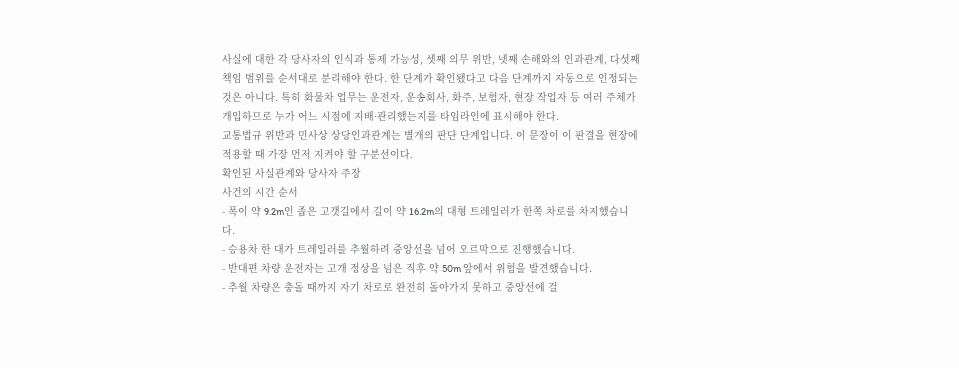사실에 대한 각 당사자의 인식과 통제 가능성, 셋째 의무 위반, 넷째 손해와의 인과관계, 다섯째 책임 범위를 순서대로 분리해야 한다. 한 단계가 확인됐다고 다음 단계까지 자동으로 인정되는 것은 아니다. 특히 화물차 업무는 운전자, 운송회사, 화주, 보험자, 현장 작업자 등 여러 주체가 개입하므로 누가 어느 시점에 지배·관리했는지를 타임라인에 표시해야 한다.
교통법규 위반과 민사상 상당인과관계는 별개의 판단 단계입니다. 이 문장이 이 판결을 현장에 적용할 때 가장 먼저 지켜야 할 구분선이다.
확인된 사실관계와 당사자 주장
사건의 시간 순서
- 폭이 약 9.2m인 좁은 고갯길에서 길이 약 16.2m의 대형 트레일러가 한쪽 차로를 차지했습니다.
- 승용차 한 대가 트레일러를 추월하려 중앙선을 넘어 오르막으로 진행했습니다.
- 반대편 차량 운전자는 고개 정상을 넘은 직후 약 50m 앞에서 위험을 발견했습니다.
- 추월 차량은 충돌 때까지 자기 차로로 완전히 돌아가지 못하고 중앙선에 걸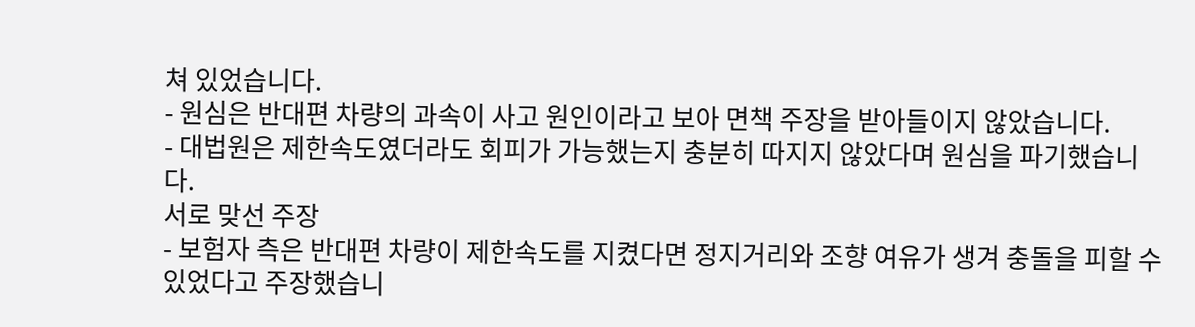쳐 있었습니다.
- 원심은 반대편 차량의 과속이 사고 원인이라고 보아 면책 주장을 받아들이지 않았습니다.
- 대법원은 제한속도였더라도 회피가 가능했는지 충분히 따지지 않았다며 원심을 파기했습니다.
서로 맞선 주장
- 보험자 측은 반대편 차량이 제한속도를 지켰다면 정지거리와 조향 여유가 생겨 충돌을 피할 수 있었다고 주장했습니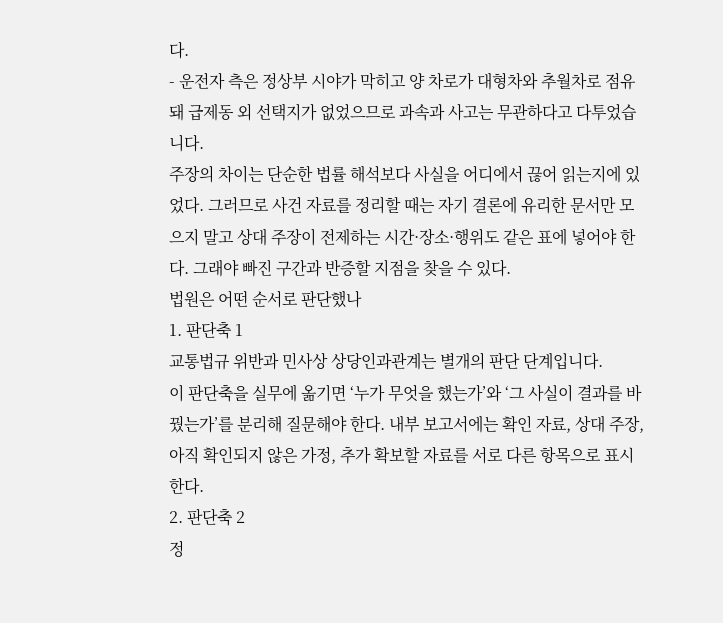다.
- 운전자 측은 정상부 시야가 막히고 양 차로가 대형차와 추월차로 점유돼 급제동 외 선택지가 없었으므로 과속과 사고는 무관하다고 다투었습니다.
주장의 차이는 단순한 법률 해석보다 사실을 어디에서 끊어 읽는지에 있었다. 그러므로 사건 자료를 정리할 때는 자기 결론에 유리한 문서만 모으지 말고 상대 주장이 전제하는 시간·장소·행위도 같은 표에 넣어야 한다. 그래야 빠진 구간과 반증할 지점을 찾을 수 있다.
법원은 어떤 순서로 판단했나
1. 판단축 1
교통법규 위반과 민사상 상당인과관계는 별개의 판단 단계입니다.
이 판단축을 실무에 옮기면 ‘누가 무엇을 했는가’와 ‘그 사실이 결과를 바꿨는가’를 분리해 질문해야 한다. 내부 보고서에는 확인 자료, 상대 주장, 아직 확인되지 않은 가정, 추가 확보할 자료를 서로 다른 항목으로 표시한다.
2. 판단축 2
정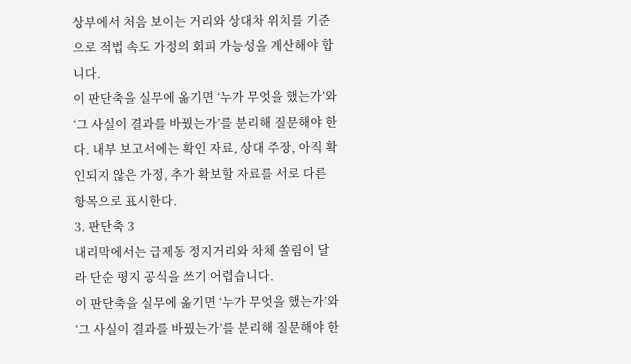상부에서 처음 보이는 거리와 상대차 위치를 기준으로 적법 속도 가정의 회피 가능성을 계산해야 합니다.
이 판단축을 실무에 옮기면 ‘누가 무엇을 했는가’와 ‘그 사실이 결과를 바꿨는가’를 분리해 질문해야 한다. 내부 보고서에는 확인 자료, 상대 주장, 아직 확인되지 않은 가정, 추가 확보할 자료를 서로 다른 항목으로 표시한다.
3. 판단축 3
내리막에서는 급제동 정지거리와 차체 쏠림이 달라 단순 평지 공식을 쓰기 어렵습니다.
이 판단축을 실무에 옮기면 ‘누가 무엇을 했는가’와 ‘그 사실이 결과를 바꿨는가’를 분리해 질문해야 한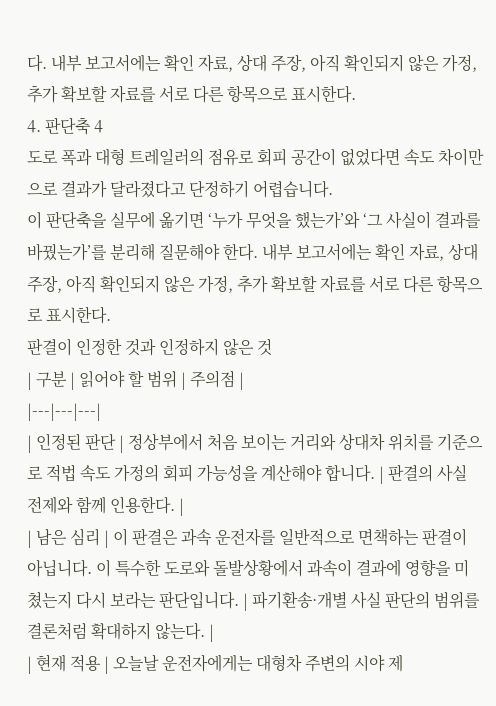다. 내부 보고서에는 확인 자료, 상대 주장, 아직 확인되지 않은 가정, 추가 확보할 자료를 서로 다른 항목으로 표시한다.
4. 판단축 4
도로 폭과 대형 트레일러의 점유로 회피 공간이 없었다면 속도 차이만으로 결과가 달라졌다고 단정하기 어렵습니다.
이 판단축을 실무에 옮기면 ‘누가 무엇을 했는가’와 ‘그 사실이 결과를 바꿨는가’를 분리해 질문해야 한다. 내부 보고서에는 확인 자료, 상대 주장, 아직 확인되지 않은 가정, 추가 확보할 자료를 서로 다른 항목으로 표시한다.
판결이 인정한 것과 인정하지 않은 것
| 구분 | 읽어야 할 범위 | 주의점 |
|---|---|---|
| 인정된 판단 | 정상부에서 처음 보이는 거리와 상대차 위치를 기준으로 적법 속도 가정의 회피 가능성을 계산해야 합니다. | 판결의 사실 전제와 함께 인용한다. |
| 남은 심리 | 이 판결은 과속 운전자를 일반적으로 면책하는 판결이 아닙니다. 이 특수한 도로와 돌발상황에서 과속이 결과에 영향을 미쳤는지 다시 보라는 판단입니다. | 파기환송·개별 사실 판단의 범위를 결론처럼 확대하지 않는다. |
| 현재 적용 | 오늘날 운전자에게는 대형차 주변의 시야 제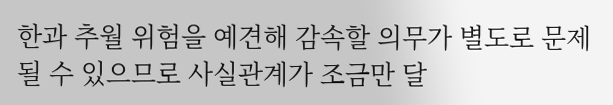한과 추월 위험을 예견해 감속할 의무가 별도로 문제 될 수 있으므로 사실관계가 조금만 달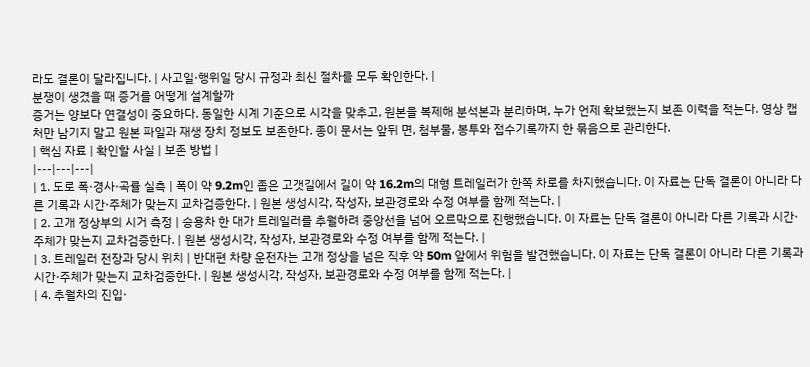라도 결론이 달라집니다. | 사고일·행위일 당시 규정과 최신 절차를 모두 확인한다. |
분쟁이 생겼을 때 증거를 어떻게 설계할까
증거는 양보다 연결성이 중요하다. 동일한 시계 기준으로 시각을 맞추고, 원본을 복제해 분석본과 분리하며, 누가 언제 확보했는지 보존 이력을 적는다. 영상 캡처만 남기지 말고 원본 파일과 재생 장치 정보도 보존한다. 종이 문서는 앞뒤 면, 첨부물, 봉투와 접수기록까지 한 묶음으로 관리한다.
| 핵심 자료 | 확인할 사실 | 보존 방법 |
|---|---|---|
| 1. 도로 폭·경사·곡률 실측 | 폭이 약 9.2m인 좁은 고갯길에서 길이 약 16.2m의 대형 트레일러가 한쪽 차로를 차지했습니다. 이 자료는 단독 결론이 아니라 다른 기록과 시간·주체가 맞는지 교차검증한다. | 원본 생성시각, 작성자, 보관경로와 수정 여부를 함께 적는다. |
| 2. 고개 정상부의 시거 측정 | 승용차 한 대가 트레일러를 추월하려 중앙선을 넘어 오르막으로 진행했습니다. 이 자료는 단독 결론이 아니라 다른 기록과 시간·주체가 맞는지 교차검증한다. | 원본 생성시각, 작성자, 보관경로와 수정 여부를 함께 적는다. |
| 3. 트레일러 전장과 당시 위치 | 반대편 차량 운전자는 고개 정상을 넘은 직후 약 50m 앞에서 위험을 발견했습니다. 이 자료는 단독 결론이 아니라 다른 기록과 시간·주체가 맞는지 교차검증한다. | 원본 생성시각, 작성자, 보관경로와 수정 여부를 함께 적는다. |
| 4. 추월차의 진입·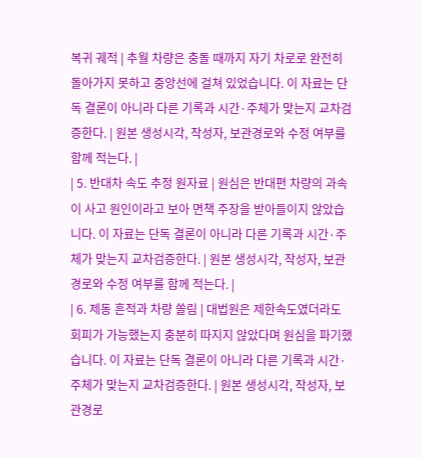복귀 궤적 | 추월 차량은 충돌 때까지 자기 차로로 완전히 돌아가지 못하고 중앙선에 걸쳐 있었습니다. 이 자료는 단독 결론이 아니라 다른 기록과 시간·주체가 맞는지 교차검증한다. | 원본 생성시각, 작성자, 보관경로와 수정 여부를 함께 적는다. |
| 5. 반대차 속도 추정 원자료 | 원심은 반대편 차량의 과속이 사고 원인이라고 보아 면책 주장을 받아들이지 않았습니다. 이 자료는 단독 결론이 아니라 다른 기록과 시간·주체가 맞는지 교차검증한다. | 원본 생성시각, 작성자, 보관경로와 수정 여부를 함께 적는다. |
| 6. 제동 흔적과 차량 쏠림 | 대법원은 제한속도였더라도 회피가 가능했는지 충분히 따지지 않았다며 원심을 파기했습니다. 이 자료는 단독 결론이 아니라 다른 기록과 시간·주체가 맞는지 교차검증한다. | 원본 생성시각, 작성자, 보관경로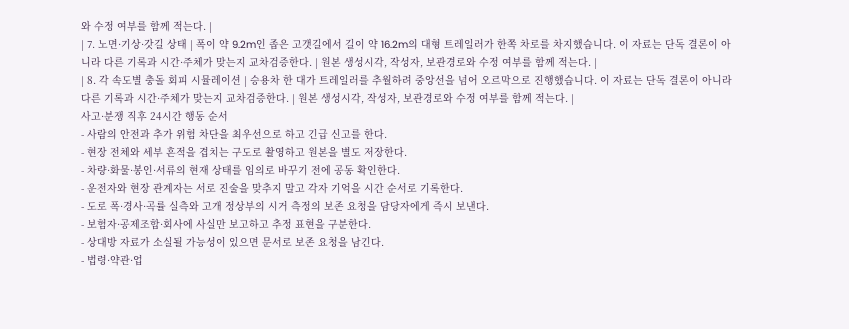와 수정 여부를 함께 적는다. |
| 7. 노면·기상·갓길 상태 | 폭이 약 9.2m인 좁은 고갯길에서 길이 약 16.2m의 대형 트레일러가 한쪽 차로를 차지했습니다. 이 자료는 단독 결론이 아니라 다른 기록과 시간·주체가 맞는지 교차검증한다. | 원본 생성시각, 작성자, 보관경로와 수정 여부를 함께 적는다. |
| 8. 각 속도별 충돌 회피 시뮬레이션 | 승용차 한 대가 트레일러를 추월하려 중앙선을 넘어 오르막으로 진행했습니다. 이 자료는 단독 결론이 아니라 다른 기록과 시간·주체가 맞는지 교차검증한다. | 원본 생성시각, 작성자, 보관경로와 수정 여부를 함께 적는다. |
사고·분쟁 직후 24시간 행동 순서
- 사람의 안전과 추가 위험 차단을 최우선으로 하고 긴급 신고를 한다.
- 현장 전체와 세부 흔적을 겹치는 구도로 촬영하고 원본을 별도 저장한다.
- 차량·화물·봉인·서류의 현재 상태를 임의로 바꾸기 전에 공동 확인한다.
- 운전자와 현장 관계자는 서로 진술을 맞추지 말고 각자 기억을 시간 순서로 기록한다.
- 도로 폭·경사·곡률 실측와 고개 정상부의 시거 측정의 보존 요청을 담당자에게 즉시 보낸다.
- 보험자·공제조합·회사에 사실만 보고하고 추정 표현을 구분한다.
- 상대방 자료가 소실될 가능성이 있으면 문서로 보존 요청을 남긴다.
- 법령·약관·업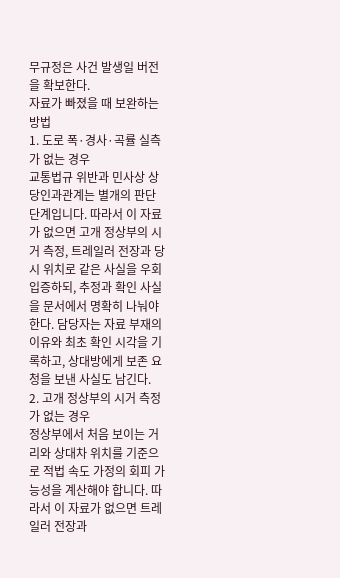무규정은 사건 발생일 버전을 확보한다.
자료가 빠졌을 때 보완하는 방법
1. 도로 폭·경사·곡률 실측가 없는 경우
교통법규 위반과 민사상 상당인과관계는 별개의 판단 단계입니다. 따라서 이 자료가 없으면 고개 정상부의 시거 측정, 트레일러 전장과 당시 위치로 같은 사실을 우회 입증하되, 추정과 확인 사실을 문서에서 명확히 나눠야 한다. 담당자는 자료 부재의 이유와 최초 확인 시각을 기록하고, 상대방에게 보존 요청을 보낸 사실도 남긴다.
2. 고개 정상부의 시거 측정가 없는 경우
정상부에서 처음 보이는 거리와 상대차 위치를 기준으로 적법 속도 가정의 회피 가능성을 계산해야 합니다. 따라서 이 자료가 없으면 트레일러 전장과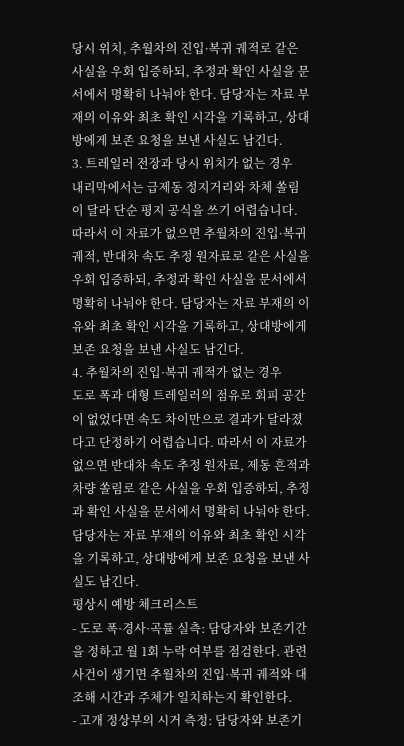당시 위치, 추월차의 진입·복귀 궤적로 같은 사실을 우회 입증하되, 추정과 확인 사실을 문서에서 명확히 나눠야 한다. 담당자는 자료 부재의 이유와 최초 확인 시각을 기록하고, 상대방에게 보존 요청을 보낸 사실도 남긴다.
3. 트레일러 전장과 당시 위치가 없는 경우
내리막에서는 급제동 정지거리와 차체 쏠림이 달라 단순 평지 공식을 쓰기 어렵습니다. 따라서 이 자료가 없으면 추월차의 진입·복귀 궤적, 반대차 속도 추정 원자료로 같은 사실을 우회 입증하되, 추정과 확인 사실을 문서에서 명확히 나눠야 한다. 담당자는 자료 부재의 이유와 최초 확인 시각을 기록하고, 상대방에게 보존 요청을 보낸 사실도 남긴다.
4. 추월차의 진입·복귀 궤적가 없는 경우
도로 폭과 대형 트레일러의 점유로 회피 공간이 없었다면 속도 차이만으로 결과가 달라졌다고 단정하기 어렵습니다. 따라서 이 자료가 없으면 반대차 속도 추정 원자료, 제동 흔적과 차량 쏠림로 같은 사실을 우회 입증하되, 추정과 확인 사실을 문서에서 명확히 나눠야 한다. 담당자는 자료 부재의 이유와 최초 확인 시각을 기록하고, 상대방에게 보존 요청을 보낸 사실도 남긴다.
평상시 예방 체크리스트
- 도로 폭·경사·곡률 실측: 담당자와 보존기간을 정하고 월 1회 누락 여부를 점검한다. 관련 사건이 생기면 추월차의 진입·복귀 궤적와 대조해 시간과 주체가 일치하는지 확인한다.
- 고개 정상부의 시거 측정: 담당자와 보존기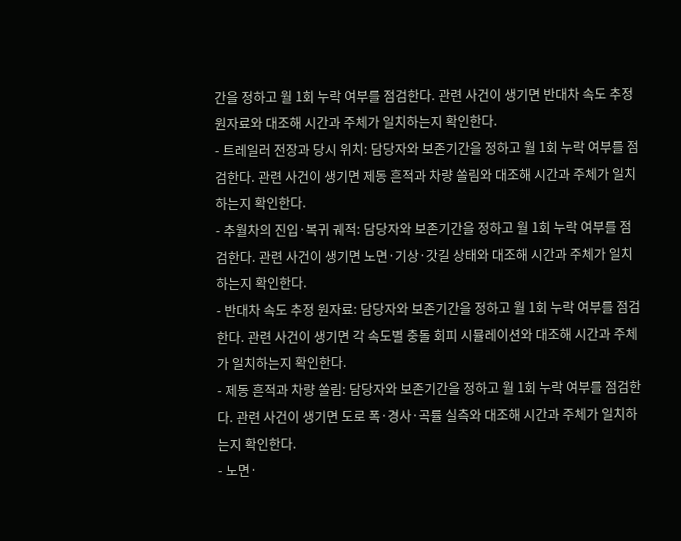간을 정하고 월 1회 누락 여부를 점검한다. 관련 사건이 생기면 반대차 속도 추정 원자료와 대조해 시간과 주체가 일치하는지 확인한다.
- 트레일러 전장과 당시 위치: 담당자와 보존기간을 정하고 월 1회 누락 여부를 점검한다. 관련 사건이 생기면 제동 흔적과 차량 쏠림와 대조해 시간과 주체가 일치하는지 확인한다.
- 추월차의 진입·복귀 궤적: 담당자와 보존기간을 정하고 월 1회 누락 여부를 점검한다. 관련 사건이 생기면 노면·기상·갓길 상태와 대조해 시간과 주체가 일치하는지 확인한다.
- 반대차 속도 추정 원자료: 담당자와 보존기간을 정하고 월 1회 누락 여부를 점검한다. 관련 사건이 생기면 각 속도별 충돌 회피 시뮬레이션와 대조해 시간과 주체가 일치하는지 확인한다.
- 제동 흔적과 차량 쏠림: 담당자와 보존기간을 정하고 월 1회 누락 여부를 점검한다. 관련 사건이 생기면 도로 폭·경사·곡률 실측와 대조해 시간과 주체가 일치하는지 확인한다.
- 노면·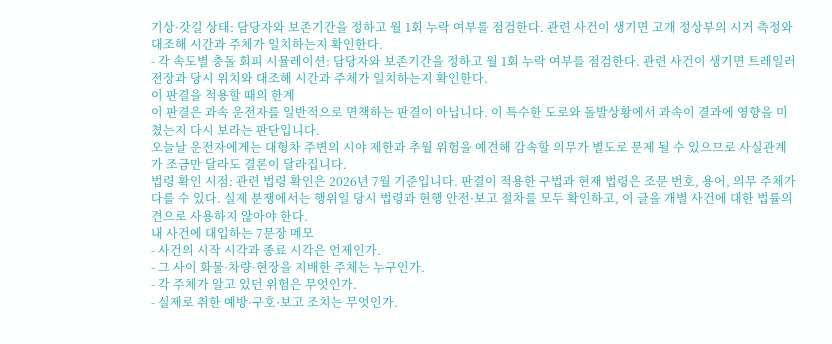기상·갓길 상태: 담당자와 보존기간을 정하고 월 1회 누락 여부를 점검한다. 관련 사건이 생기면 고개 정상부의 시거 측정와 대조해 시간과 주체가 일치하는지 확인한다.
- 각 속도별 충돌 회피 시뮬레이션: 담당자와 보존기간을 정하고 월 1회 누락 여부를 점검한다. 관련 사건이 생기면 트레일러 전장과 당시 위치와 대조해 시간과 주체가 일치하는지 확인한다.
이 판결을 적용할 때의 한계
이 판결은 과속 운전자를 일반적으로 면책하는 판결이 아닙니다. 이 특수한 도로와 돌발상황에서 과속이 결과에 영향을 미쳤는지 다시 보라는 판단입니다.
오늘날 운전자에게는 대형차 주변의 시야 제한과 추월 위험을 예견해 감속할 의무가 별도로 문제 될 수 있으므로 사실관계가 조금만 달라도 결론이 달라집니다.
법령 확인 시점: 관련 법령 확인은 2026년 7월 기준입니다. 판결이 적용한 구법과 현재 법령은 조문 번호, 용어, 의무 주체가 다를 수 있다. 실제 분쟁에서는 행위일 당시 법령과 현행 안전·보고 절차를 모두 확인하고, 이 글을 개별 사건에 대한 법률의견으로 사용하지 않아야 한다.
내 사건에 대입하는 7문장 메모
- 사건의 시작 시각과 종료 시각은 언제인가.
- 그 사이 화물·차량·현장을 지배한 주체는 누구인가.
- 각 주체가 알고 있던 위험은 무엇인가.
- 실제로 취한 예방·구호·보고 조치는 무엇인가.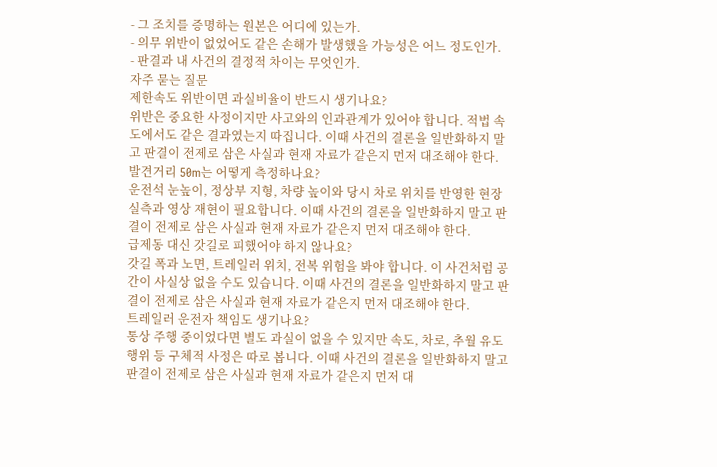- 그 조치를 증명하는 원본은 어디에 있는가.
- 의무 위반이 없었어도 같은 손해가 발생했을 가능성은 어느 정도인가.
- 판결과 내 사건의 결정적 차이는 무엇인가.
자주 묻는 질문
제한속도 위반이면 과실비율이 반드시 생기나요?
위반은 중요한 사정이지만 사고와의 인과관계가 있어야 합니다. 적법 속도에서도 같은 결과였는지 따집니다. 이때 사건의 결론을 일반화하지 말고 판결이 전제로 삼은 사실과 현재 자료가 같은지 먼저 대조해야 한다.
발견거리 50m는 어떻게 측정하나요?
운전석 눈높이, 정상부 지형, 차량 높이와 당시 차로 위치를 반영한 현장 실측과 영상 재현이 필요합니다. 이때 사건의 결론을 일반화하지 말고 판결이 전제로 삼은 사실과 현재 자료가 같은지 먼저 대조해야 한다.
급제동 대신 갓길로 피했어야 하지 않나요?
갓길 폭과 노면, 트레일러 위치, 전복 위험을 봐야 합니다. 이 사건처럼 공간이 사실상 없을 수도 있습니다. 이때 사건의 결론을 일반화하지 말고 판결이 전제로 삼은 사실과 현재 자료가 같은지 먼저 대조해야 한다.
트레일러 운전자 책임도 생기나요?
통상 주행 중이었다면 별도 과실이 없을 수 있지만 속도, 차로, 추월 유도행위 등 구체적 사정은 따로 봅니다. 이때 사건의 결론을 일반화하지 말고 판결이 전제로 삼은 사실과 현재 자료가 같은지 먼저 대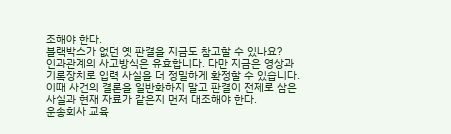조해야 한다.
블랙박스가 없던 옛 판결을 지금도 참고할 수 있나요?
인과관계의 사고방식은 유효합니다. 다만 지금은 영상과 기록장치로 입력 사실을 더 정밀하게 확정할 수 있습니다. 이때 사건의 결론을 일반화하지 말고 판결이 전제로 삼은 사실과 현재 자료가 같은지 먼저 대조해야 한다.
운송회사 교육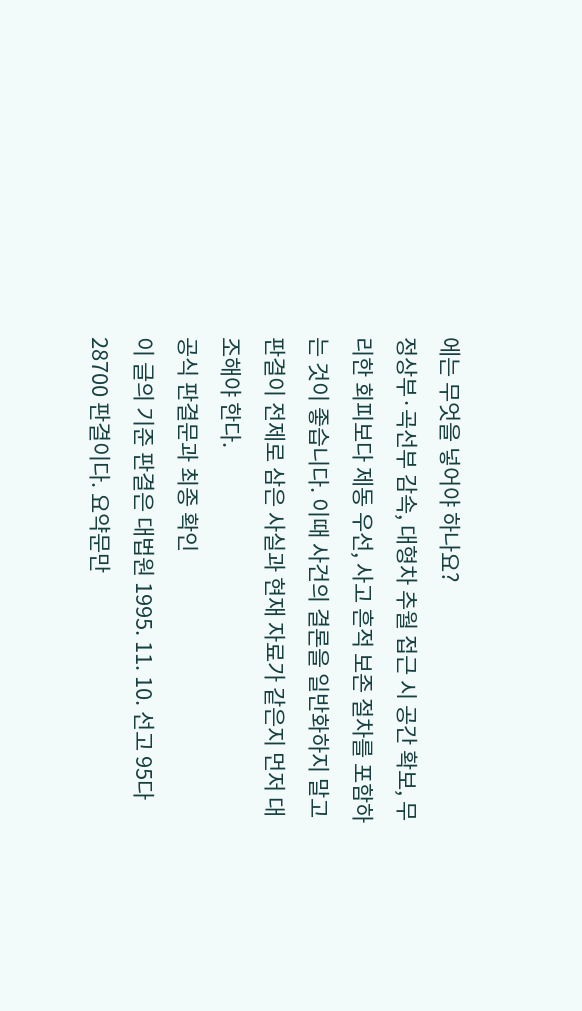에는 무엇을 넣어야 하나요?
정상부·곡선부 감속, 대형차 추월 접근 시 공간 확보, 무리한 회피보다 제동 우선, 사고 흔적 보존 절차를 포함하는 것이 좋습니다. 이때 사건의 결론을 일반화하지 말고 판결이 전제로 삼은 사실과 현재 자료가 같은지 먼저 대조해야 한다.
공식 판결문과 최종 확인
이 글의 기준 판결은 대법원 1995. 11. 10. 선고 95다28700 판결이다. 요약문만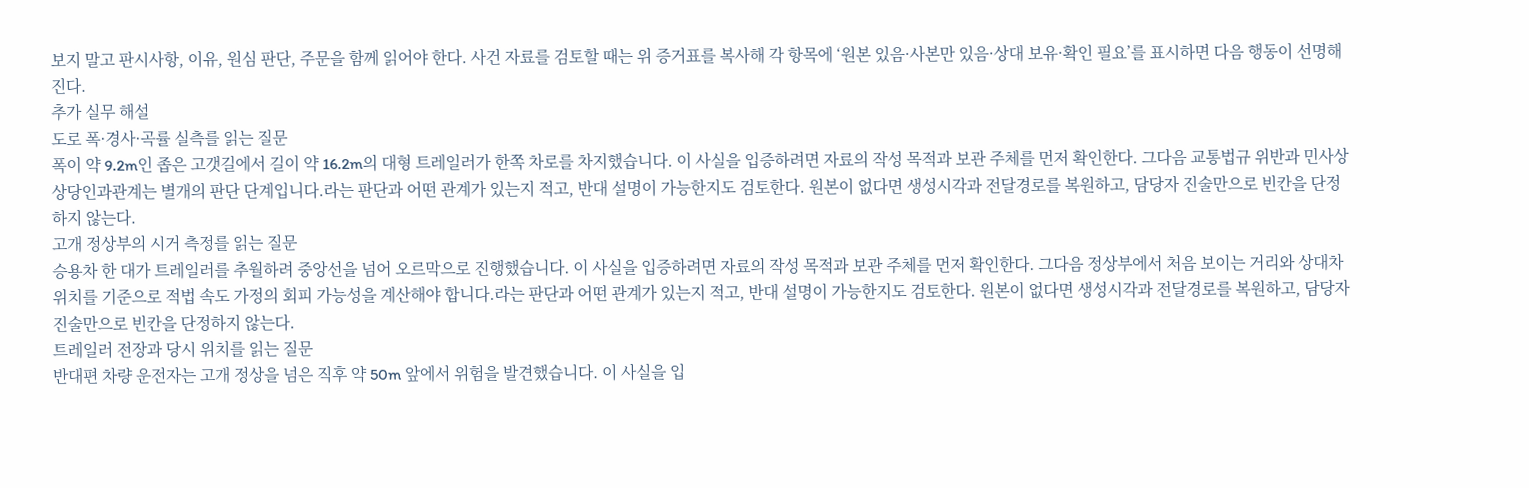보지 말고 판시사항, 이유, 원심 판단, 주문을 함께 읽어야 한다. 사건 자료를 검토할 때는 위 증거표를 복사해 각 항목에 ‘원본 있음·사본만 있음·상대 보유·확인 필요’를 표시하면 다음 행동이 선명해진다.
추가 실무 해설
도로 폭·경사·곡률 실측를 읽는 질문
폭이 약 9.2m인 좁은 고갯길에서 길이 약 16.2m의 대형 트레일러가 한쪽 차로를 차지했습니다. 이 사실을 입증하려면 자료의 작성 목적과 보관 주체를 먼저 확인한다. 그다음 교통법규 위반과 민사상 상당인과관계는 별개의 판단 단계입니다.라는 판단과 어떤 관계가 있는지 적고, 반대 설명이 가능한지도 검토한다. 원본이 없다면 생성시각과 전달경로를 복원하고, 담당자 진술만으로 빈칸을 단정하지 않는다.
고개 정상부의 시거 측정를 읽는 질문
승용차 한 대가 트레일러를 추월하려 중앙선을 넘어 오르막으로 진행했습니다. 이 사실을 입증하려면 자료의 작성 목적과 보관 주체를 먼저 확인한다. 그다음 정상부에서 처음 보이는 거리와 상대차 위치를 기준으로 적법 속도 가정의 회피 가능성을 계산해야 합니다.라는 판단과 어떤 관계가 있는지 적고, 반대 설명이 가능한지도 검토한다. 원본이 없다면 생성시각과 전달경로를 복원하고, 담당자 진술만으로 빈칸을 단정하지 않는다.
트레일러 전장과 당시 위치를 읽는 질문
반대편 차량 운전자는 고개 정상을 넘은 직후 약 50m 앞에서 위험을 발견했습니다. 이 사실을 입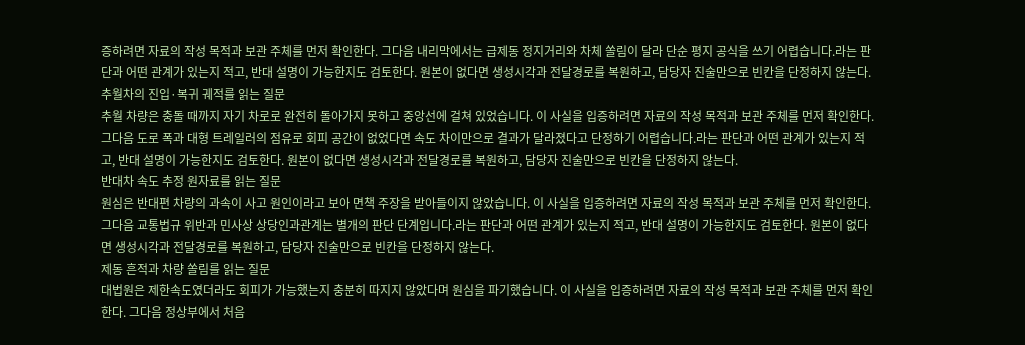증하려면 자료의 작성 목적과 보관 주체를 먼저 확인한다. 그다음 내리막에서는 급제동 정지거리와 차체 쏠림이 달라 단순 평지 공식을 쓰기 어렵습니다.라는 판단과 어떤 관계가 있는지 적고, 반대 설명이 가능한지도 검토한다. 원본이 없다면 생성시각과 전달경로를 복원하고, 담당자 진술만으로 빈칸을 단정하지 않는다.
추월차의 진입·복귀 궤적를 읽는 질문
추월 차량은 충돌 때까지 자기 차로로 완전히 돌아가지 못하고 중앙선에 걸쳐 있었습니다. 이 사실을 입증하려면 자료의 작성 목적과 보관 주체를 먼저 확인한다. 그다음 도로 폭과 대형 트레일러의 점유로 회피 공간이 없었다면 속도 차이만으로 결과가 달라졌다고 단정하기 어렵습니다.라는 판단과 어떤 관계가 있는지 적고, 반대 설명이 가능한지도 검토한다. 원본이 없다면 생성시각과 전달경로를 복원하고, 담당자 진술만으로 빈칸을 단정하지 않는다.
반대차 속도 추정 원자료를 읽는 질문
원심은 반대편 차량의 과속이 사고 원인이라고 보아 면책 주장을 받아들이지 않았습니다. 이 사실을 입증하려면 자료의 작성 목적과 보관 주체를 먼저 확인한다. 그다음 교통법규 위반과 민사상 상당인과관계는 별개의 판단 단계입니다.라는 판단과 어떤 관계가 있는지 적고, 반대 설명이 가능한지도 검토한다. 원본이 없다면 생성시각과 전달경로를 복원하고, 담당자 진술만으로 빈칸을 단정하지 않는다.
제동 흔적과 차량 쏠림를 읽는 질문
대법원은 제한속도였더라도 회피가 가능했는지 충분히 따지지 않았다며 원심을 파기했습니다. 이 사실을 입증하려면 자료의 작성 목적과 보관 주체를 먼저 확인한다. 그다음 정상부에서 처음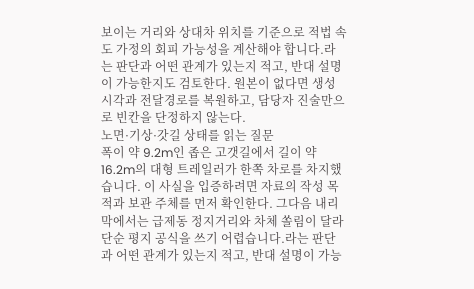보이는 거리와 상대차 위치를 기준으로 적법 속도 가정의 회피 가능성을 계산해야 합니다.라는 판단과 어떤 관계가 있는지 적고, 반대 설명이 가능한지도 검토한다. 원본이 없다면 생성시각과 전달경로를 복원하고, 담당자 진술만으로 빈칸을 단정하지 않는다.
노면·기상·갓길 상태를 읽는 질문
폭이 약 9.2m인 좁은 고갯길에서 길이 약 16.2m의 대형 트레일러가 한쪽 차로를 차지했습니다. 이 사실을 입증하려면 자료의 작성 목적과 보관 주체를 먼저 확인한다. 그다음 내리막에서는 급제동 정지거리와 차체 쏠림이 달라 단순 평지 공식을 쓰기 어렵습니다.라는 판단과 어떤 관계가 있는지 적고, 반대 설명이 가능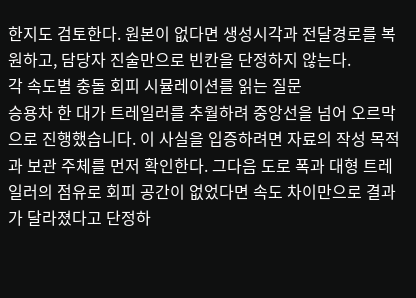한지도 검토한다. 원본이 없다면 생성시각과 전달경로를 복원하고, 담당자 진술만으로 빈칸을 단정하지 않는다.
각 속도별 충돌 회피 시뮬레이션를 읽는 질문
승용차 한 대가 트레일러를 추월하려 중앙선을 넘어 오르막으로 진행했습니다. 이 사실을 입증하려면 자료의 작성 목적과 보관 주체를 먼저 확인한다. 그다음 도로 폭과 대형 트레일러의 점유로 회피 공간이 없었다면 속도 차이만으로 결과가 달라졌다고 단정하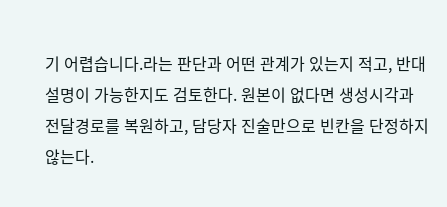기 어렵습니다.라는 판단과 어떤 관계가 있는지 적고, 반대 설명이 가능한지도 검토한다. 원본이 없다면 생성시각과 전달경로를 복원하고, 담당자 진술만으로 빈칸을 단정하지 않는다.